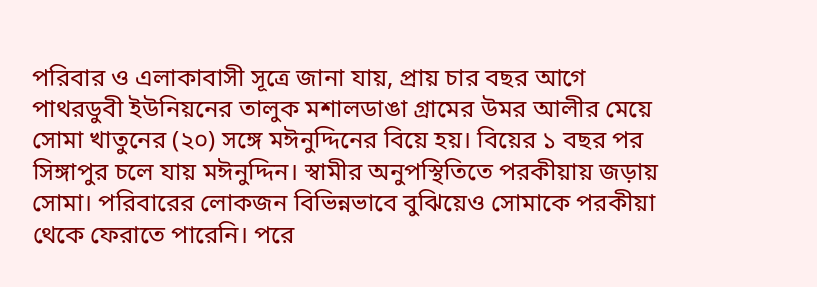পরিবার ও এলাকাবাসী সূত্রে জানা যায়, প্রায় চার বছর আগে পাথরডুবী ইউনিয়নের তালুক মশালডাঙা গ্রামের উমর আলীর মেয়ে সোমা খাতুনের (২০) সঙ্গে মঈনুদ্দিনের বিয়ে হয়। বিয়ের ১ বছর পর সিঙ্গাপুর চলে যায় মঈনুদ্দিন। স্বামীর অনুপস্থিতিতে পরকীয়ায় জড়ায় সোমা। পরিবারের লোকজন বিভিন্নভাবে বুঝিয়েও সোমাকে পরকীয়া থেকে ফেরাতে পারেনি। পরে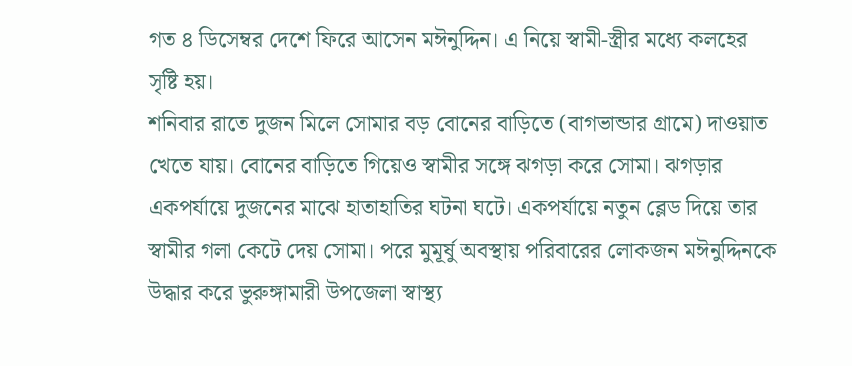গত ৪ ডিসেম্বর দেশে ফিরে আসেন মঈনুদ্দিন। এ নিয়ে স্বামী-স্ত্রীর মধ্যে কলহের সৃষ্টি হয়।
শনিবার রাতে দুজন মিলে সোমার বড় বোনের বাড়িতে (বাগভান্ডার গ্রামে) দাওয়াত খেতে যায়। বোনের বাড়িতে গিয়েও স্বামীর সঙ্গে ঝগড়া করে সোমা। ঝগড়ার একপর্যায়ে দুজনের মাঝে হাতাহাতির ঘটনা ঘটে। একপর্যায়ে নতুন ব্লেড দিয়ে তার স্বামীর গলা কেটে দেয় সোমা। পরে মুমূর্ষু অবস্থায় পরিবারের লোকজন মঈনুদ্দিনকে উদ্ধার করে ভুরুঙ্গামারী উপজেলা স্বাস্থ্য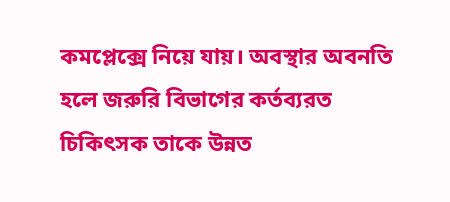কমপ্লেক্সে নিয়ে যায়। অবস্থার অবনতি হলে জরুরি বিভাগের কর্তব্যরত চিকিৎসক তাকে উন্নত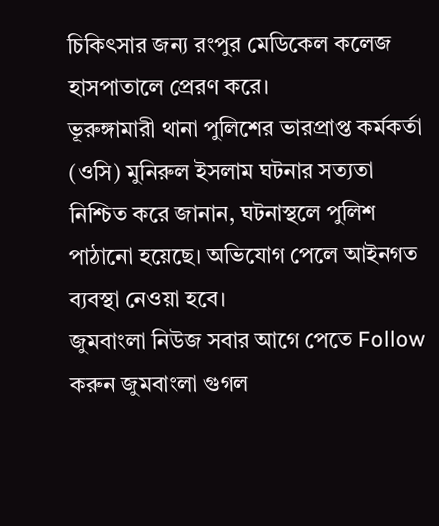চিকিৎসার জন্য রংপুর মেডিকেল কলেজ হাসপাতালে প্রেরণ করে।
ভূরুঙ্গামারী থানা পুলিশের ভারপ্রাপ্ত কর্মকর্তা (ওসি) মুনিরুল ইসলাম ঘটনার সত্যতা নিশ্চিত করে জানান, ঘটনাস্থলে পুলিশ পাঠানো হয়েছে। অভিযোগ পেলে আইনগত ব্যবস্থা নেওয়া হবে।
জুমবাংলা নিউজ সবার আগে পেতে Follow করুন জুমবাংলা গুগল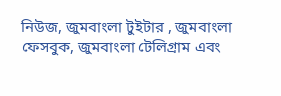নিউজ, জুমবাংলা টুইটার , জুমবাংলা ফেসবুক, জুমবাংলা টেলিগ্রাম এবং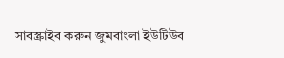সাবস্ক্রাইব করুন জুমবাংলা ইউটিউব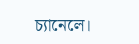চ্যানেলে।